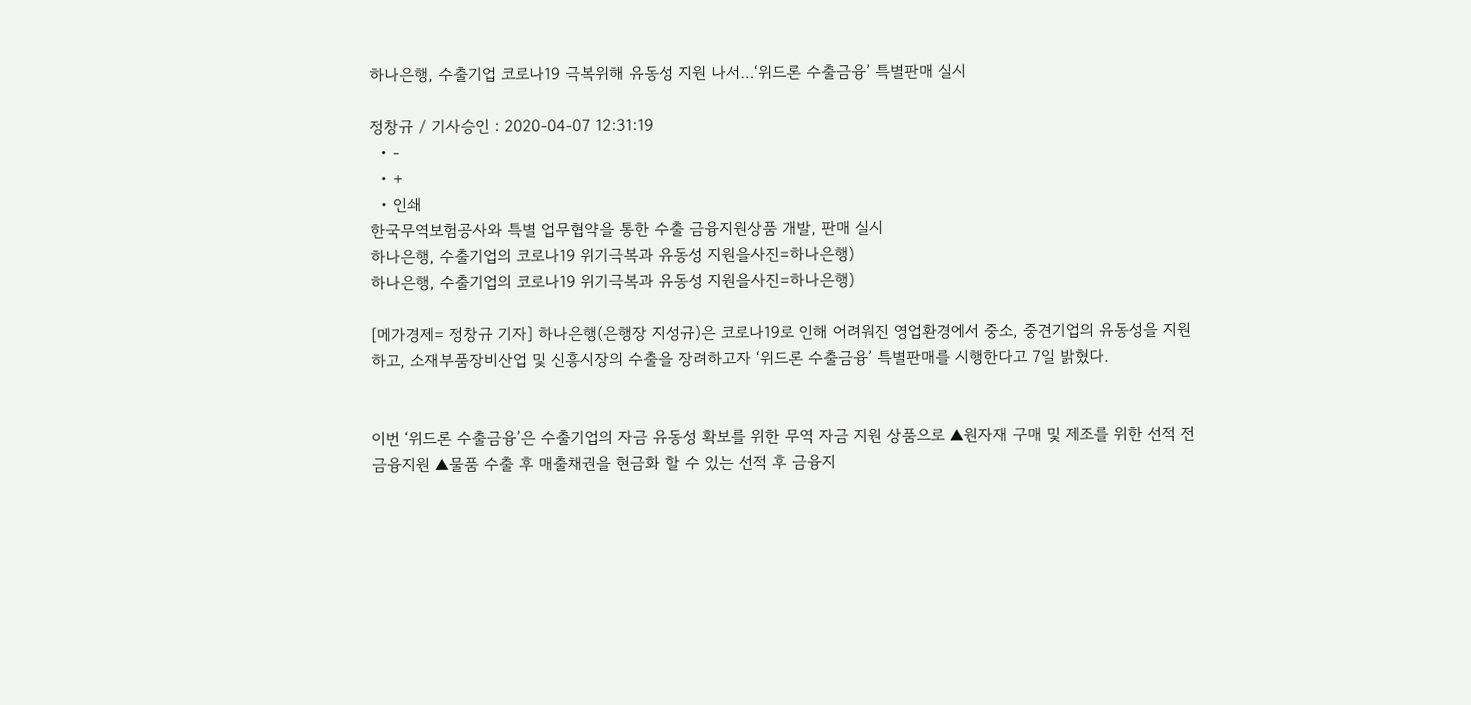하나은행, 수출기업 코로나19 극복위해 유동성 지원 나서…‘위드론 수출금융’ 특별판매 실시

정창규 / 기사승인 : 2020-04-07 12:31:19
  • -
  • +
  • 인쇄
한국무역보험공사와 특별 업무협약을 통한 수출 금융지원상품 개발, 판매 실시
하나은행, 수출기업의 코로나19 위기극복과 유동성 지원을사진=하나은행)
하나은행, 수출기업의 코로나19 위기극복과 유동성 지원을사진=하나은행)

[메가경제= 정창규 기자] 하나은행(은행장 지성규)은 코로나19로 인해 어려워진 영업환경에서 중소, 중견기업의 유동성을 지원하고, 소재부품장비산업 및 신흥시장의 수출을 장려하고자 ‘위드론 수출금융’ 특별판매를 시행한다고 7일 밝혔다.


이번 ‘위드론 수출금융’은 수출기업의 자금 유동성 확보를 위한 무역 자금 지원 상품으로 ▲원자재 구매 및 제조를 위한 선적 전 금융지원 ▲물품 수출 후 매출채권을 현금화 할 수 있는 선적 후 금융지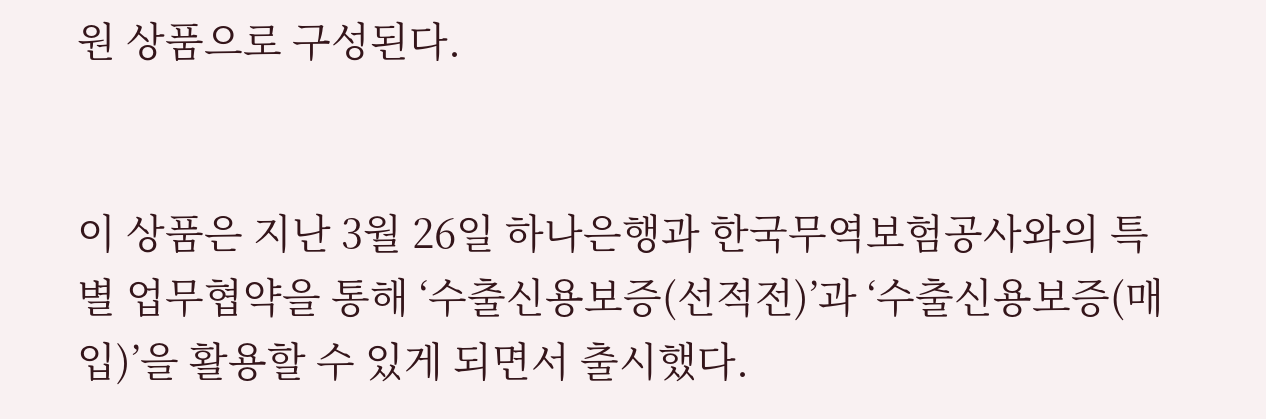원 상품으로 구성된다.


이 상품은 지난 3월 26일 하나은행과 한국무역보험공사와의 특별 업무협약을 통해 ‘수출신용보증(선적전)’과 ‘수출신용보증(매입)’을 활용할 수 있게 되면서 출시했다.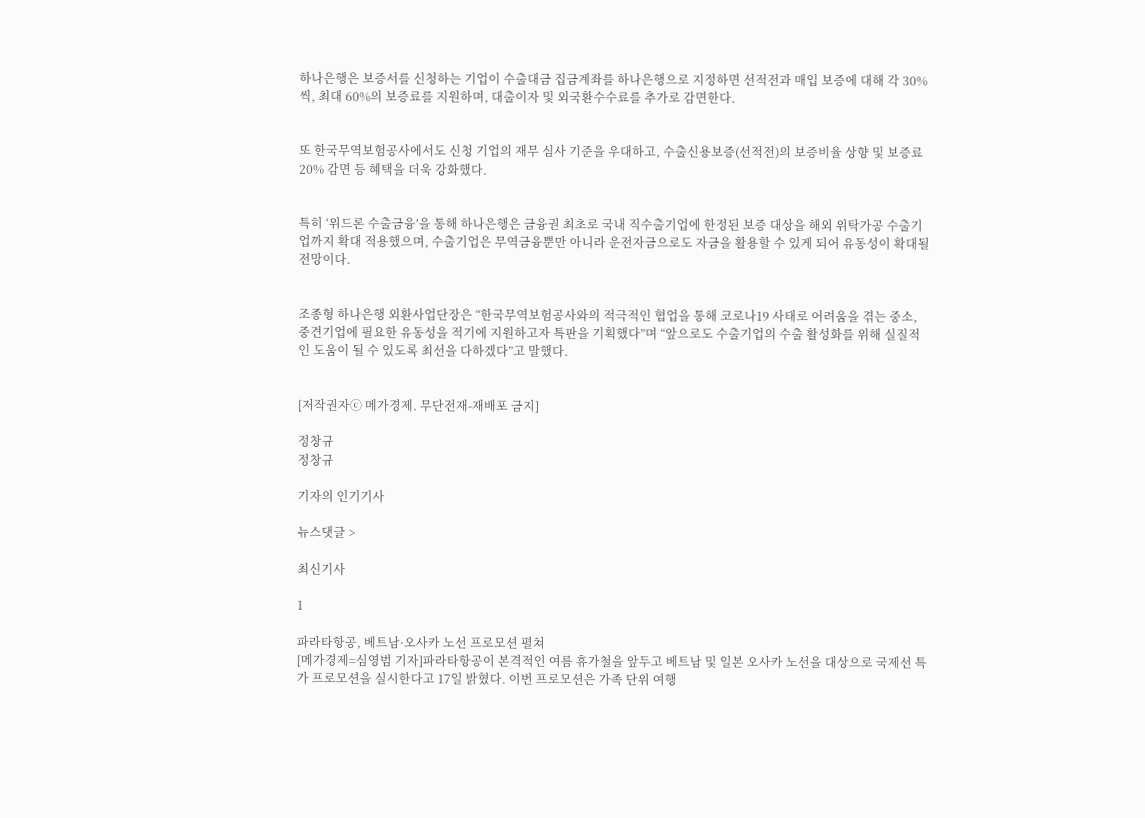하나은행은 보증서를 신청하는 기업이 수출대금 집금계좌를 하나은행으로 지정하면 선적전과 매입 보증에 대해 각 30%씩, 최대 60%의 보증료를 지원하며, 대출이자 및 외국환수수료를 추가로 감면한다.


또 한국무역보험공사에서도 신청 기업의 재무 심사 기준을 우대하고, 수출신용보증(선적전)의 보증비율 상향 및 보증료 20% 감면 등 혜택을 더욱 강화했다.


특히 ‘위드론 수출금융’을 통해 하나은행은 금융권 최초로 국내 직수출기업에 한정된 보증 대상을 해외 위탁가공 수출기업까지 확대 적용했으며, 수출기업은 무역금융뿐만 아니라 운전자금으로도 자금을 활용할 수 있게 되어 유동성이 확대될 전망이다.


조종형 하나은행 외환사업단장은 “한국무역보험공사와의 적극적인 협업을 통해 코로나19 사태로 어려움을 겪는 중소, 중견기업에 필요한 유동성을 적기에 지원하고자 특판을 기획했다”며 “앞으로도 수출기업의 수출 활성화를 위해 실질적인 도움이 될 수 있도록 최선을 다하겠다”고 말했다.


[저작권자ⓒ 메가경제. 무단전재-재배포 금지]

정창규
정창규

기자의 인기기사

뉴스댓글 >

최신기사

1

파라타항공, 베트남·오사카 노선 프로모션 펼쳐
[메가경제=심영범 기자]파라타항공이 본격적인 여름 휴가철을 앞두고 베트남 및 일본 오사카 노선을 대상으로 국제선 특가 프로모션을 실시한다고 17일 밝혔다. 이번 프로모션은 가족 단위 여행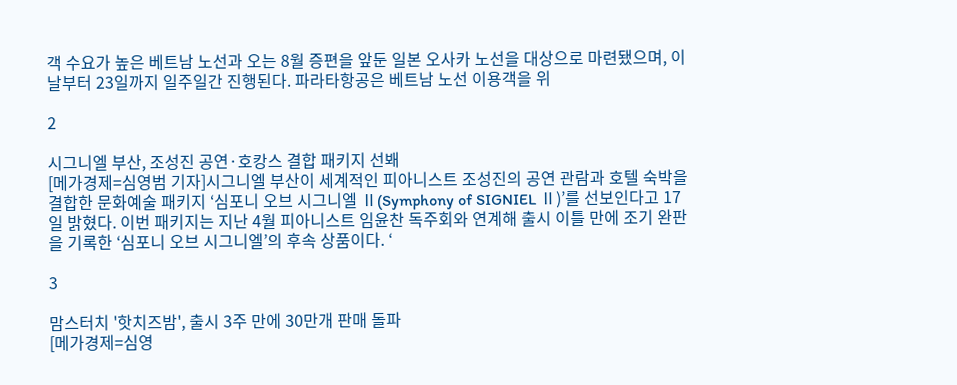객 수요가 높은 베트남 노선과 오는 8월 증편을 앞둔 일본 오사카 노선을 대상으로 마련됐으며, 이날부터 23일까지 일주일간 진행된다. 파라타항공은 베트남 노선 이용객을 위

2

시그니엘 부산, 조성진 공연·호캉스 결합 패키지 선봬
[메가경제=심영범 기자]시그니엘 부산이 세계적인 피아니스트 조성진의 공연 관람과 호텔 숙박을 결합한 문화예술 패키지 ‘심포니 오브 시그니엘 Ⅱ(Symphony of SIGNIEL Ⅱ)’를 선보인다고 17일 밝혔다. 이번 패키지는 지난 4월 피아니스트 임윤찬 독주회와 연계해 출시 이틀 만에 조기 완판을 기록한 ‘심포니 오브 시그니엘’의 후속 상품이다. ‘

3

맘스터치 '핫치즈밤', 출시 3주 만에 30만개 판매 돌파
[메가경제=심영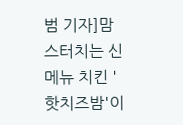범 기자]맘스터치는 신메뉴 치킨 '핫치즈밤'이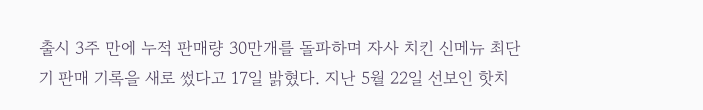출시 3주 만에 누적 판매량 30만개를 돌파하며 자사 치킨 신메뉴 최단기 판매 기록을 새로 썼다고 17일 밝혔다. 지난 5월 22일 선보인 핫치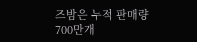즈밤은 누적 판매량 700만개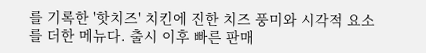를 기록한 '핫치즈' 치킨에 진한 치즈 풍미와 시각적 요소를 더한 메뉴다. 출시 이후 빠른 판매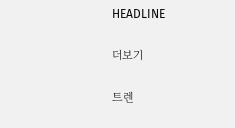HEADLINE

더보기

트렌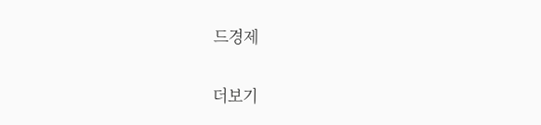드경제

더보기